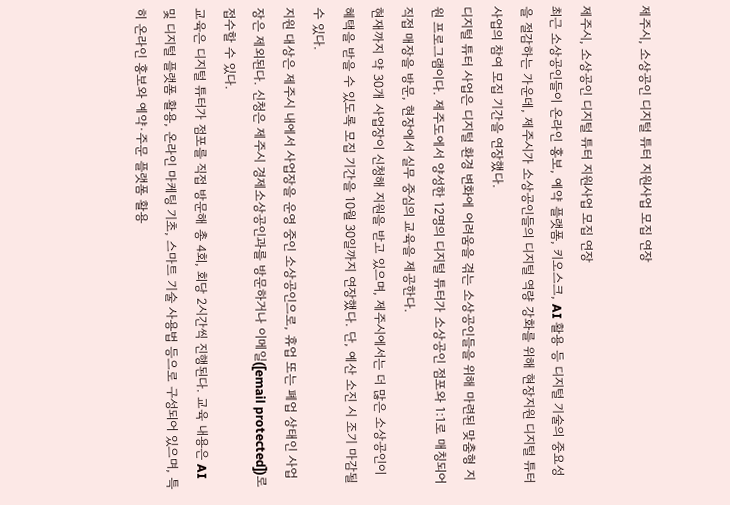제주시, 소상공인 디지털 튜터 지원사업 모집 연장

제주시, 소상공인 디지털 튜터 지원사업 모집 연장
최근 소상공인들이 온라인 홍보, 예약 플랫폼, 키오스크, AI 활용 등 디지털 기술의 중요성을 절감하는 가운데, 제주시가 소상공인들의 디지털 역량 강화를 위해 현장지원 디지털 튜터 사업의 참여 모집 기간을 연장했다.
디지털 튜터 사업은 디지털 환경 변화에 어려움을 겪는 소상공인들을 위해 마련된 맞춤형 지원 프로그램이다. 제주도에서 양성한 12명의 디지털 튜터가 소상공인 점포와 1:1로 매칭되어 직접 매장을 방문, 현장에서 실무 중심의 교육을 제공한다.
현재까지 약 30개 사업장이 신청해 지원을 받고 있으며, 제주시에서는 더 많은 소상공인이 혜택을 받을 수 있도록 모집 기간을 10월 30일까지 연장했다. 단, 예산 소진 시 조기 마감될 수 있다.
지원 대상은 제주시 내에서 사업장을 운영 중인 소상공인으로, 휴업 또는 폐업 상태인 사업장은 제외된다. 신청은 제주시 경제소상공인과를 방문하거나 이메일([email protected])로 접수할 수 있다.
교육은 디지털 튜터가 점포를 직접 방문해 총 4회, 회당 2시간씩 진행된다. 교육 내용은 AI 및 디지털 플랫폼 활용, 온라인 마케팅 기초, 스마트 기술 사용법 등으로 구성되어 있으며, 특히 온라인 홍보와 예약·주문 플랫폼 활용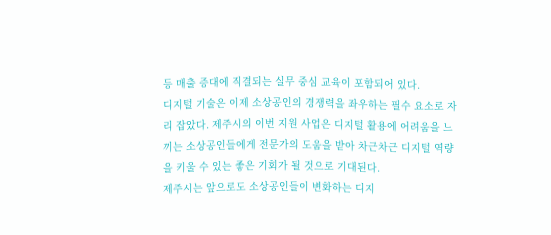등 매출 증대에 직결되는 실무 중심 교육이 포함되어 있다.
디지털 기술은 이제 소상공인의 경쟁력을 좌우하는 필수 요소로 자리 잡았다. 제주시의 이번 지원 사업은 디지털 활용에 어려움을 느끼는 소상공인들에게 전문가의 도움을 받아 차근차근 디지털 역량을 키울 수 있는 좋은 기회가 될 것으로 기대된다.
제주시는 앞으로도 소상공인들이 변화하는 디지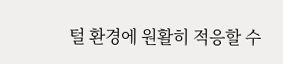털 환경에 원활히 적응할 수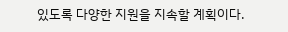있도록 다양한 지원을 지속할 계획이다.